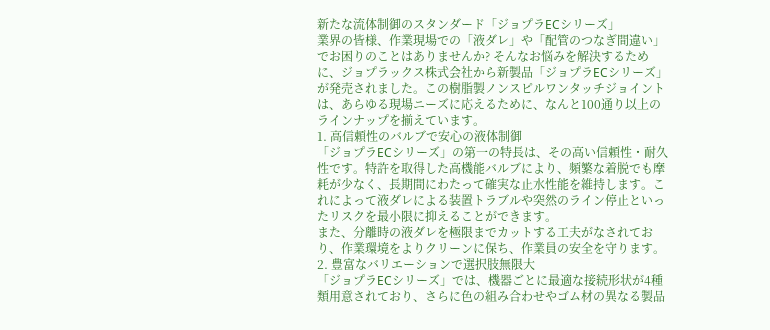新たな流体制御のスタンダード「ジョプラECシリーズ」
業界の皆様、作業現場での「液ダレ」や「配管のつなぎ間違い」でお困りのことはありませんか? そんなお悩みを解決するために、ジョプラックス株式会社から新製品「ジョプラECシリーズ」が発売されました。この樹脂製ノンスピルワンタッチジョイントは、あらゆる現場ニーズに応えるために、なんと100通り以上のラインナップを揃えています。
1. 高信頼性のバルブで安心の液体制御
「ジョプラECシリーズ」の第一の特長は、その高い信頼性・耐久性です。特許を取得した高機能バルブにより、頻繁な着脱でも摩耗が少なく、長期間にわたって確実な止水性能を維持します。これによって液ダレによる装置トラブルや突然のライン停止といったリスクを最小限に抑えることができます。
また、分離時の液ダレを極限までカットする工夫がなされており、作業環境をよりクリーンに保ち、作業員の安全を守ります。
2. 豊富なバリエーションで選択肢無限大
「ジョプラECシリーズ」では、機器ごとに最適な接続形状が4種類用意されており、さらに色の組み合わせやゴム材の異なる製品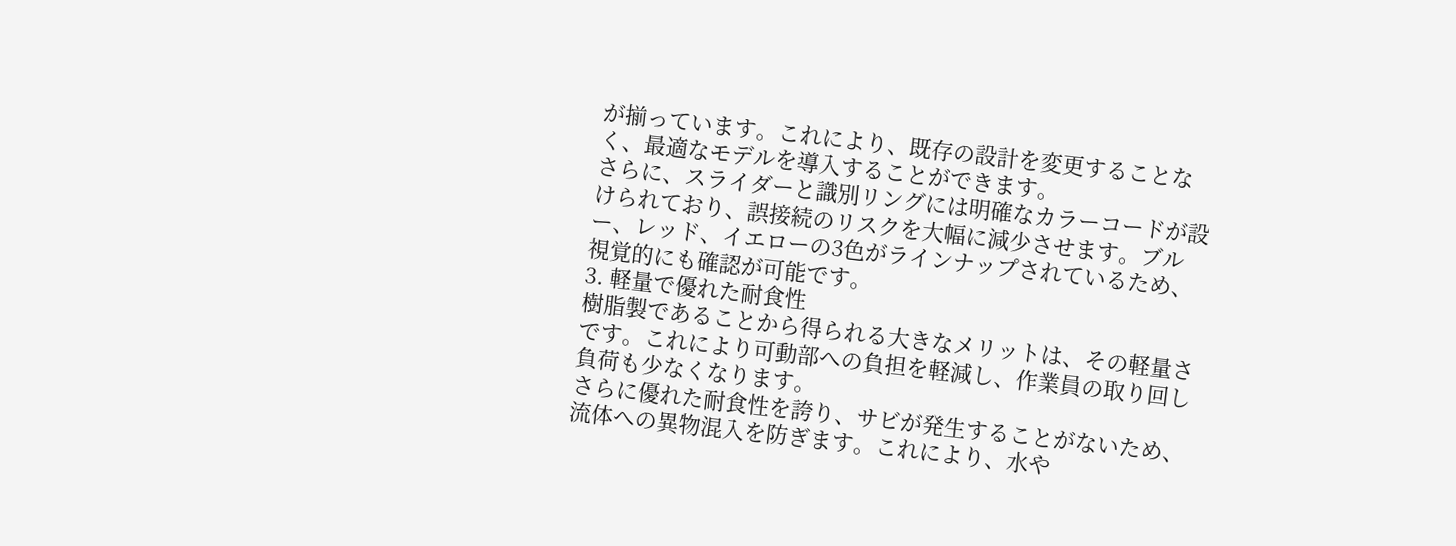が揃っています。これにより、既存の設計を変更することなく、最適なモデルを導入することができます。
さらに、スライダーと識別リングには明確なカラーコードが設けられており、誤接続のリスクを大幅に減少させます。ブルー、レッド、イエローの3色がラインナップされているため、視覚的にも確認が可能です。
3. 軽量で優れた耐食性
樹脂製であることから得られる大きなメリットは、その軽量さです。これにより可動部への負担を軽減し、作業員の取り回し負荷も少なくなります。
さらに優れた耐食性を誇り、サビが発生することがないため、流体への異物混入を防ぎます。これにより、水や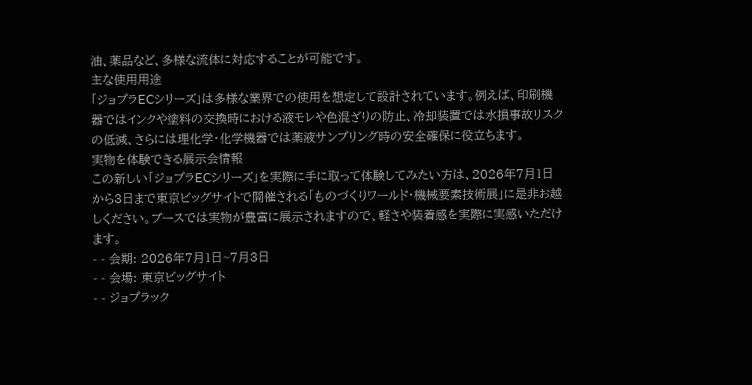油、薬品など、多様な流体に対応することが可能です。
主な使用用途
「ジョプラECシリーズ」は多様な業界での使用を想定して設計されています。例えば、印刷機器ではインクや塗料の交換時における液モレや色混ざりの防止、冷却装置では水損事故リスクの低減、さらには理化学・化学機器では薬液サンプリング時の安全確保に役立ちます。
実物を体験できる展示会情報
この新しい「ジョプラECシリーズ」を実際に手に取って体験してみたい方は、2026年7月1日から3日まで東京ビッグサイトで開催される「ものづくりワールド・機械要素技術展」に是非お越しください。ブースでは実物が豊富に展示されますので、軽さや装着感を実際に実感いただけます。
- - 会期: 2026年7月1日~7月3日
- - 会場: 東京ビッグサイト
- - ジョプラック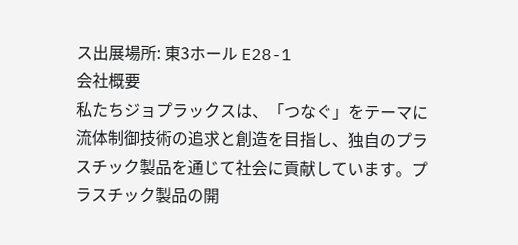ス出展場所: 東3ホール E28-1
会社概要
私たちジョプラックスは、「つなぐ」をテーマに流体制御技術の追求と創造を目指し、独自のプラスチック製品を通じて社会に貢献しています。プラスチック製品の開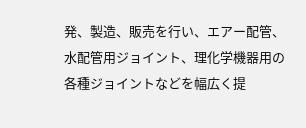発、製造、販売を行い、エアー配管、水配管用ジョイント、理化学機器用の各種ジョイントなどを幅広く提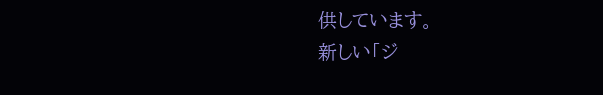供しています。
新しい「ジ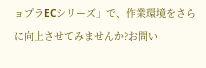ョプラECシリーズ」で、作業環境をさらに向上させてみませんか?お問い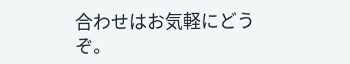合わせはお気軽にどうぞ。